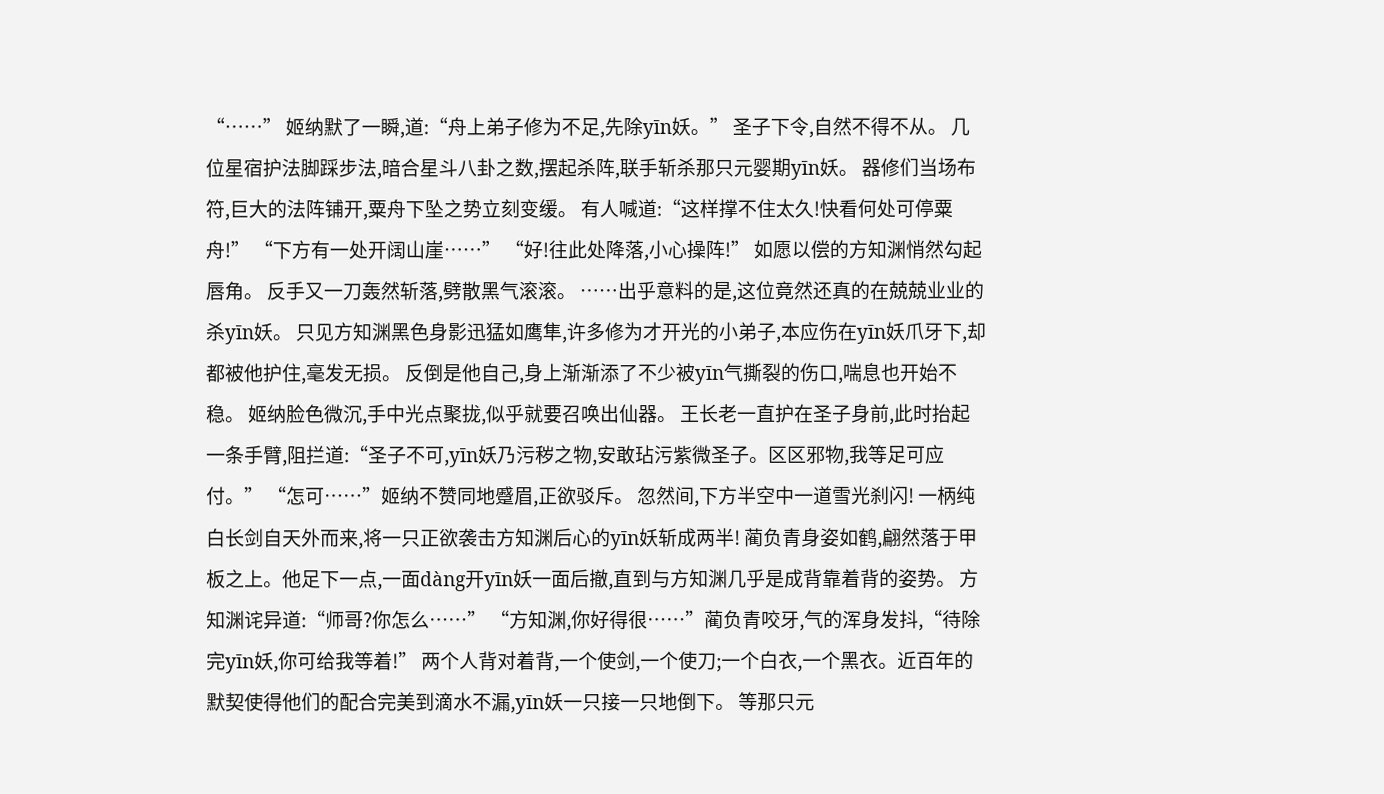“……” 姬纳默了一瞬,道:“舟上弟子修为不足,先除yīn妖。” 圣子下令,自然不得不从。 几位星宿护法脚踩步法,暗合星斗八卦之数,摆起杀阵,联手斩杀那只元婴期yīn妖。 器修们当场布符,巨大的法阵铺开,粟舟下坠之势立刻变缓。 有人喊道:“这样撑不住太久!快看何处可停粟舟!” “下方有一处开阔山崖……” “好!往此处降落,小心操阵!” 如愿以偿的方知渊悄然勾起唇角。 反手又一刀轰然斩落,劈散黑气滚滚。 ……出乎意料的是,这位竟然还真的在兢兢业业的杀yīn妖。 只见方知渊黑色身影迅猛如鹰隼,许多修为才开光的小弟子,本应伤在yīn妖爪牙下,却都被他护住,毫发无损。 反倒是他自己,身上渐渐添了不少被yīn气撕裂的伤口,喘息也开始不稳。 姬纳脸色微沉,手中光点聚拢,似乎就要召唤出仙器。 王长老一直护在圣子身前,此时抬起一条手臂,阻拦道:“圣子不可,yīn妖乃污秽之物,安敢玷污紫微圣子。区区邪物,我等足可应付。” “怎可……”姬纳不赞同地蹙眉,正欲驳斥。 忽然间,下方半空中一道雪光刹闪! 一柄纯白长剑自天外而来,将一只正欲袭击方知渊后心的yīn妖斩成两半! 蔺负青身姿如鹤,翩然落于甲板之上。他足下一点,一面dàng开yīn妖一面后撤,直到与方知渊几乎是成背靠着背的姿势。 方知渊诧异道:“师哥?你怎么……” “方知渊,你好得很……”蔺负青咬牙,气的浑身发抖,“待除完yīn妖,你可给我等着!” 两个人背对着背,一个使剑,一个使刀;一个白衣,一个黑衣。近百年的默契使得他们的配合完美到滴水不漏,yīn妖一只接一只地倒下。 等那只元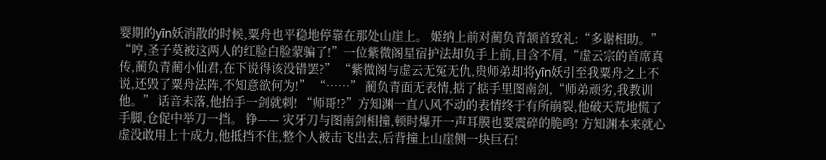婴期的yīn妖消散的时候,粟舟也平稳地停靠在那处山崖上。 姬纳上前对蔺负青颔首致礼:“多谢相助。” “哼,圣子莫被这两人的红脸白脸蒙骗了!”一位紫微阁星宿护法却负手上前,目含不屑,“虚云宗的首席真传,蔺负青蔺小仙君,在下说得该没错罢?” “紫微阁与虚云无冤无仇,贵师弟却将yīn妖引至我粟舟之上不说,还毁了粟舟法阵,不知意欲何为!” “……” 蔺负青面无表情,掂了掂手里图南剑,“师弟顽劣,我教训他。” 话音未落,他抬手一剑就刺! “师哥!?”方知渊一直八风不动的表情终于有所崩裂,他破天荒地慌了手脚,仓促中举刀一挡。 铮—— 灾牙刀与图南剑相撞,顿时爆开一声耳膜也要震碎的脆鸣! 方知渊本来就心虚没敢用上十成力,他抵挡不住,整个人被击飞出去,后背撞上山崖侧一块巨石!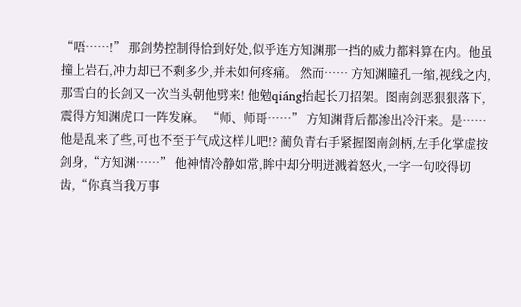“唔……!” 那剑势控制得恰到好处,似乎连方知渊那一挡的威力都料算在内。他虽撞上岩石,冲力却已不剩多少,并未如何疼痛。 然而…… 方知渊瞳孔一缩,视线之内,那雪白的长剑又一次当头朝他劈来! 他勉qiáng抬起长刀招架。图南剑恶狠狠落下,震得方知渊虎口一阵发麻。 “师、师哥……” 方知渊背后都渗出冷汗来。是……他是乱来了些,可也不至于气成这样儿吧!? 蔺负青右手紧握图南剑柄,左手化掌虚按剑身,“方知渊……” 他神情冷静如常,眸中却分明迸溅着怒火,一字一句咬得切齿,“你真当我万事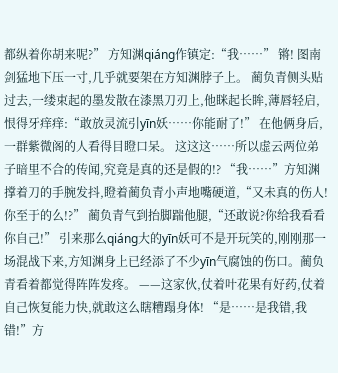都纵着你胡来呢?” 方知渊qiáng作镇定:“我……” 锵! 图南剑猛地下压一寸,几乎就要架在方知渊脖子上。 蔺负青侧头贴过去,一缕束起的墨发散在漆黑刀刃上,他眯起长眸,薄唇轻启,恨得牙痒痒:“敢放灵流引yīn妖……你能耐了!” 在他俩身后,一群紫微阁的人看得目瞪口呆。 这这这……所以虚云两位弟子暗里不合的传闻,究竟是真的还是假的!? “我……”方知渊撑着刀的手腕发抖,瞪着蔺负青小声地嘴硬道,“又未真的伤人!你至于的么!?” 蔺负青气到抬脚踹他腿,“还敢说?你给我看看你自己!” 引来那么qiáng大的yīn妖可不是开玩笑的,刚刚那一场混战下来,方知渊身上已经添了不少yīn气腐蚀的伤口。蔺负青看着都觉得阵阵发疼。 ——这家伙,仗着叶花果有好药,仗着自己恢复能力快,就敢这么瞎糟蹋身体! “是……是我错,我错!”方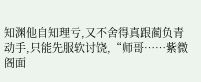知渊他自知理亏,又不舍得真跟蔺负青动手,只能先服软讨饶,“师哥……紫微阁面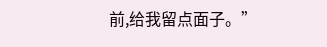前,给我留点面子。”